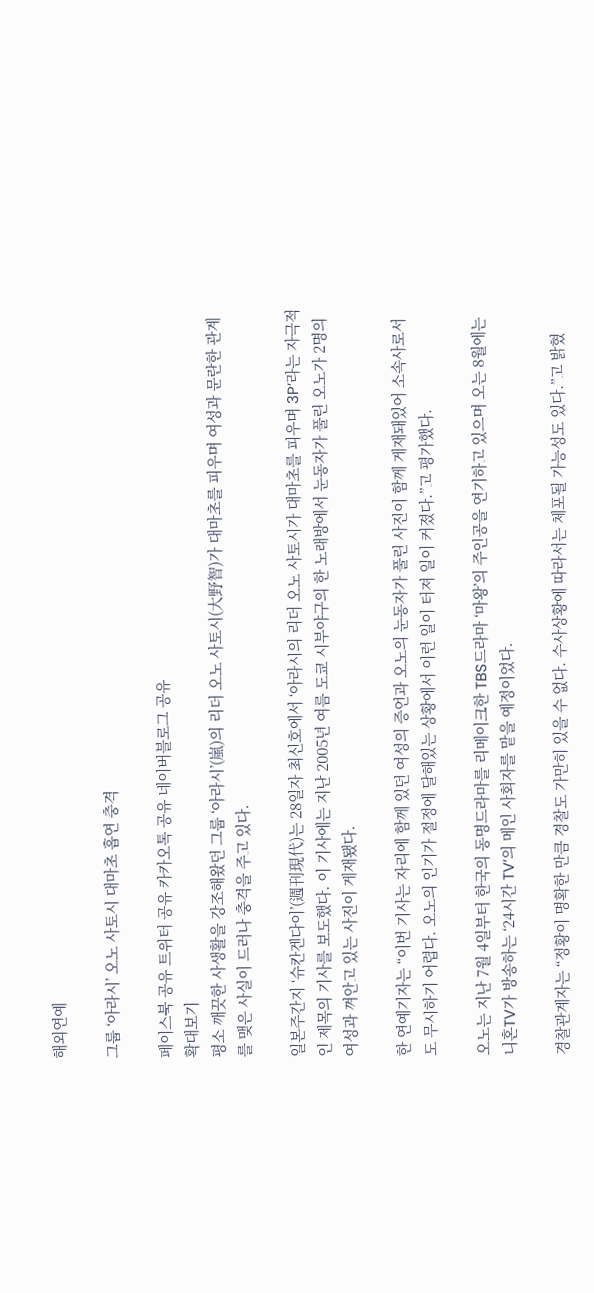해외연예

그룹 ‘아라시’ 오노 사토시 대마초 흡연 충격

페이스북 공유 트위터 공유 카카오톡 공유 네이버블로그 공유
확대보기
평소 깨끗한 사생활을 강조해왔던 그룹 ‘아라시’(嵐)의 리더 오노 사토시(大野智)가 대마초를 피우며 여성과 문란한 관계를 맺은 사실이 드러나 충격을 주고 있다.

일본주간지 ‘슈칸겐다이’(週刊現代)는 28일자 최신호에서 ‘아라시의 리더 오노 사토시가 대마초를 피우며 3P’라는 자극적인 제목의 기사를 보도했다. 이 기사에는 지난 2005년 여름 도쿄 시부야구의 한 노래방에서 눈동자가 풀린 오노가 2명의 여성과 껴안고 있는 사진이 게재됐다.

한 연예기자는 “이번 기사는 자리에 함께 있던 여성의 증언과 오노의 눈동자가 풀린 사진이 함께 게재돼있어 소속사로서도 무시하기 어렵다. 오노의 인기가 절정에 달해있는 상황에서 이런 일이 터져 일이 커졌다.”고 평가했다.

오노는 지난 7월 4일부터 한국의 동명드라마를 리메이크한 TBS드라마 ‘마왕’의 주인공을 연기하고 있으며 오는 8월에는 니혼TV가 방송하는 ‘24시간 TV’의 메인 사회자를 맡을 예정이었다.

경찰관계자는 “정황이 명확한 만큼 경찰도 가만히 있을 수 없다. 수사상황에 따라서는 체포될 가능성도 있다.”고 밝혔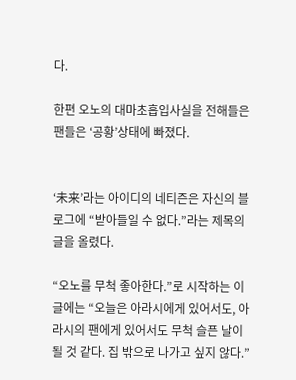다.

한편 오노의 대마초흡입사실을 전해들은 팬들은 ‘공황’상태에 빠졌다.


‘未来’라는 아이디의 네티즌은 자신의 블로그에 “받아들일 수 없다.”라는 제목의 글을 올렸다.

“오노를 무척 좋아한다.”로 시작하는 이 글에는 “오늘은 아라시에게 있어서도, 아라시의 팬에게 있어서도 무척 슬픈 날이 될 것 같다. 집 밖으로 나가고 싶지 않다.”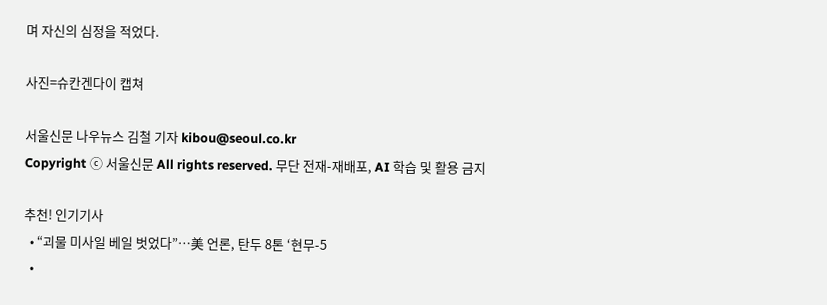며 자신의 심정을 적었다.

사진=슈칸겐다이 캡쳐

서울신문 나우뉴스 김철 기자 kibou@seoul.co.kr
Copyright ⓒ 서울신문 All rights reserved. 무단 전재-재배포, AI 학습 및 활용 금지

추천! 인기기사
  • “괴물 미사일 베일 벗었다”…美 언론, 탄두 8톤 ‘현무-5
  •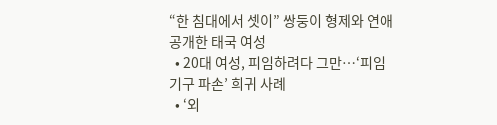“한 침대에서 셋이” 쌍둥이 형제와 연애 공개한 태국 여성
  • 20대 여성, 피임하려다 그만…‘피임기구 파손’ 희귀 사례
  • ‘외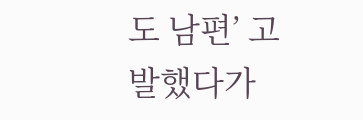도 남편’ 고발했다가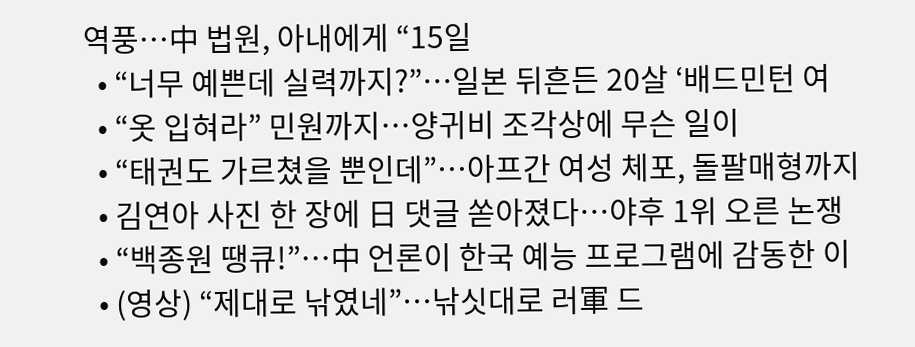역풍…中 법원, 아내에게 “15일
  • “너무 예쁜데 실력까지?”…일본 뒤흔든 20살 ‘배드민턴 여
  • “옷 입혀라” 민원까지…양귀비 조각상에 무슨 일이
  • “태권도 가르쳤을 뿐인데”…아프간 여성 체포, 돌팔매형까지
  • 김연아 사진 한 장에 日 댓글 쏟아졌다…야후 1위 오른 논쟁
  • “백종원 땡큐!”…中 언론이 한국 예능 프로그램에 감동한 이
  • (영상) “제대로 낚였네”…낚싯대로 러軍 드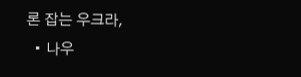론 잡는 우크라,
  • 나우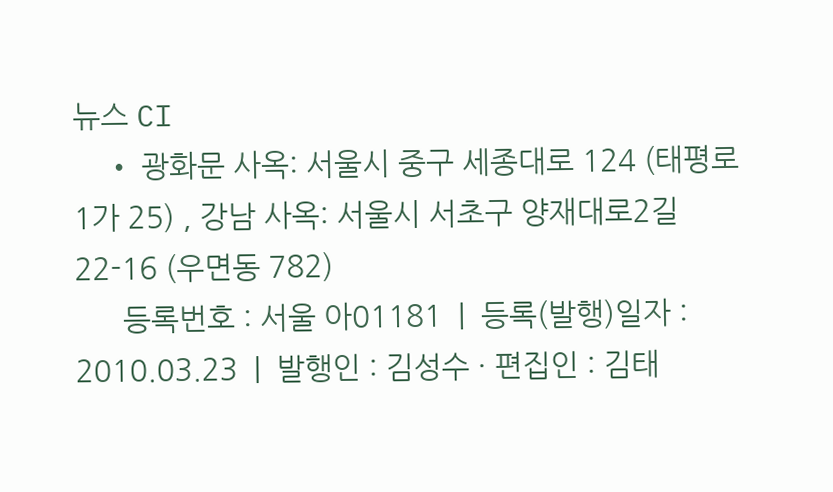뉴스 CI
    • 광화문 사옥: 서울시 중구 세종대로 124 (태평로1가 25) , 강남 사옥: 서울시 서초구 양재대로2길 22-16 (우면동 782)
      등록번호 : 서울 아01181  |  등록(발행)일자 : 2010.03.23  |  발행인 : 김성수 · 편집인 : 김태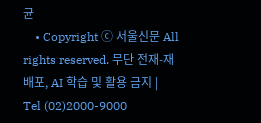균
    • Copyright ⓒ 서울신문 All rights reserved. 무단 전재-재배포, AI 학습 및 활용 금지 | Tel (02)2000-9000